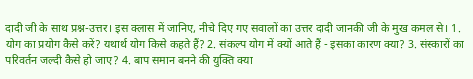दादी जी के साथ प्रश्न-उत्तर। इस क्लास में जानिए, नीचे दिए गए सवालों का उत्तर दादी जानकी जी के मुख कमल से। 1. योग का प्रयोग कैसे करें? यथार्थ योग किसे कहते हैं? 2. संकल्प योग में क्यों आते हैं - इसका कारण क्या? 3. संस्कारों का परिवर्तन जल्दी कैसे हो जाए? 4. बाप समान बनने की युक्ति क्या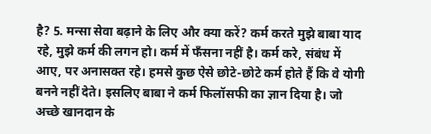है? 5. मन्सा सेवा बढ़ाने के लिए और क्या करें? कर्म करते मुझे बाबा याद रहे, मुझे कर्म की लगन हो। कर्म में फँसना नहीं है। कर्म करे, संबंध में आए, पर अनासक्त रहे। हमसे कुछ ऐसे छोटे-छोटे कर्म होते हैं कि वे योगी बनने नहीं देते। इसलिए बाबा ने कर्म फिलॉसफी का ज्ञान दिया है। जो अच्छे खानदान के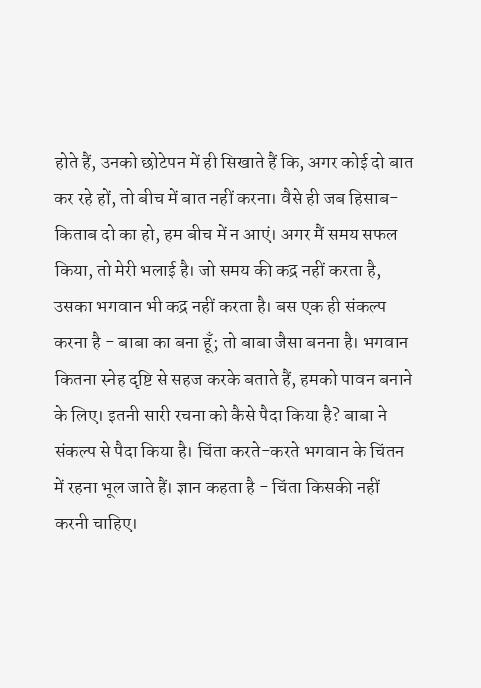होते हैं, उनको छोटेपन में ही सिखाते हैं कि, अगर कोई दो बात कर रहे हों, तो बीच में बात नहीं करना। वैसे ही जब हिसाब-किताब दो का हो, हम बीच में न आएं। अगर मैं समय सफल किया, तो मेरी भलाई है। जो समय की कद्र नहीं करता है, उसका भगवान भी कद्र नहीं करता है। बस एक ही संकल्प करना है - बाबा का बना हूँ; तो बाबा जैसा बनना है। भगवान कितना स्नेह दृष्टि से सहज करके बताते हैं, हमको पावन बनाने के लिए। इतनी सारी रचना को कैसे पैदा किया है? बाबा ने संकल्प से पैदा किया है। चिंता करते-करते भगवान के चिंतन में रहना भूल जाते हैं। ज्ञान कहता है - चिंता किसकी नहीं करनी चाहिए।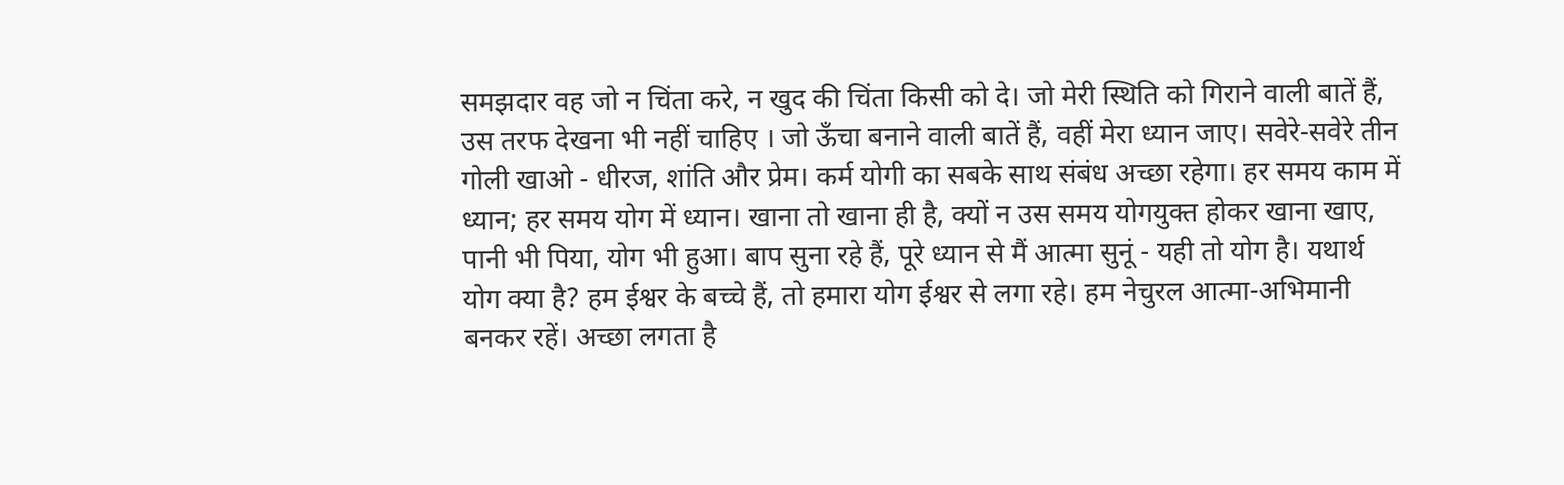समझदार वह जो न चिंता करे, न खुद की चिंता किसी को दे। जो मेरी स्थिति को गिराने वाली बातें हैं, उस तरफ देखना भी नहीं चाहिए । जो ऊँचा बनाने वाली बातें हैं, वहीं मेरा ध्यान जाए। सवेरे-सवेरे तीन गोली खाओ - धीरज, शांति और प्रेम। कर्म योगी का सबके साथ संबंध अच्छा रहेगा। हर समय काम में ध्यान; हर समय योग में ध्यान। खाना तो खाना ही है, क्यों न उस समय योगयुक्त होकर खाना खाए, पानी भी पिया, योग भी हुआ। बाप सुना रहे हैं, पूरे ध्यान से मैं आत्मा सुनूं - यही तो योग है। यथार्थ योग क्या है? हम ईश्वर के बच्चे हैं, तो हमारा योग ईश्वर से लगा रहे। हम नेचुरल आत्मा-अभिमानी बनकर रहें। अच्छा लगता है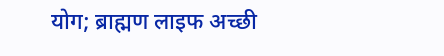योग; ब्राह्मण लाइफ अच्छी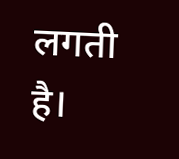लगती है।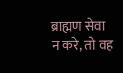ब्राह्मण सेवा न करे, तो वह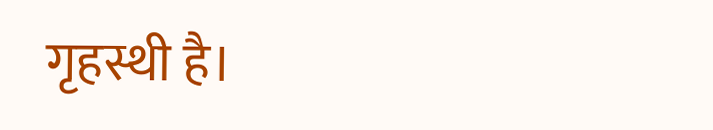गृहस्थी है।